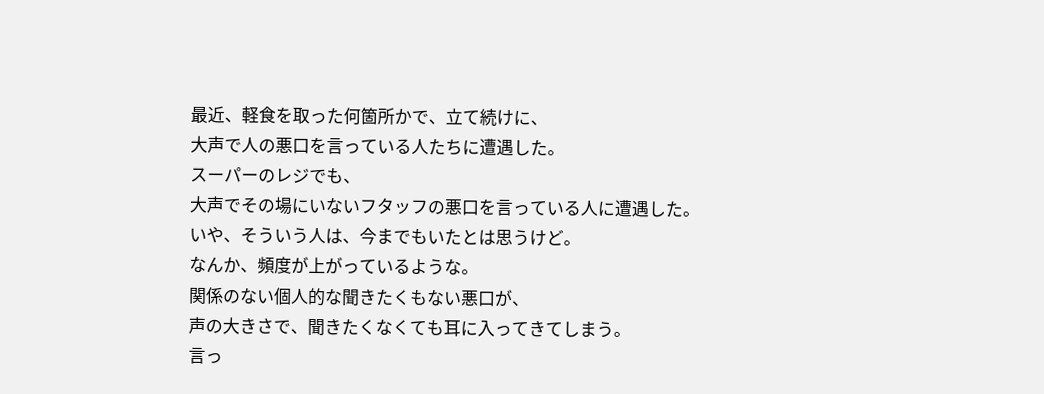最近、軽食を取った何箇所かで、立て続けに、
大声で人の悪口を言っている人たちに遭遇した。
スーパーのレジでも、
大声でその場にいないフタッフの悪口を言っている人に遭遇した。
いや、そういう人は、今までもいたとは思うけど。
なんか、頻度が上がっているような。
関係のない個人的な聞きたくもない悪口が、
声の大きさで、聞きたくなくても耳に入ってきてしまう。
言っ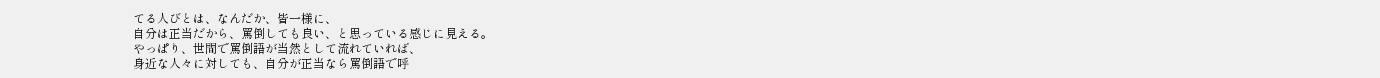てる人びとは、なんだか、皆一様に、
自分は正当だから、罵倒しても良い、と思っている感じに見える。
やっぱり、世間で罵倒語が当然として流れていれば、
身近な人々に対しても、自分が正当なら罵倒語で呼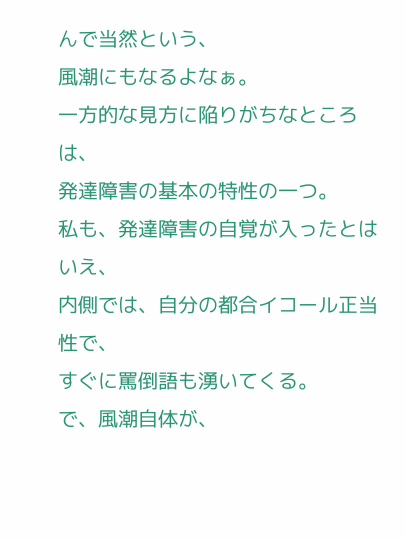んで当然という、
風潮にもなるよなぁ。
一方的な見方に陥りがちなところは、
発達障害の基本の特性の一つ。
私も、発達障害の自覚が入ったとはいえ、
内側では、自分の都合イコール正当性で、
すぐに罵倒語も湧いてくる。
で、風潮自体が、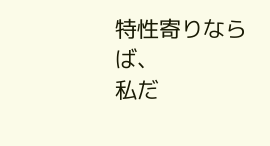特性寄りならば、
私だ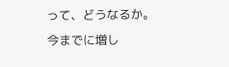って、どうなるか。
今までに増し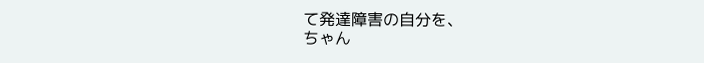て発達障害の自分を、
ちゃん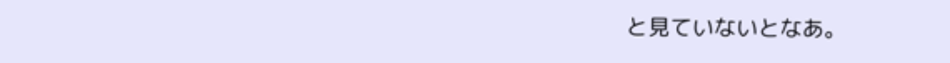と見ていないとなあ。